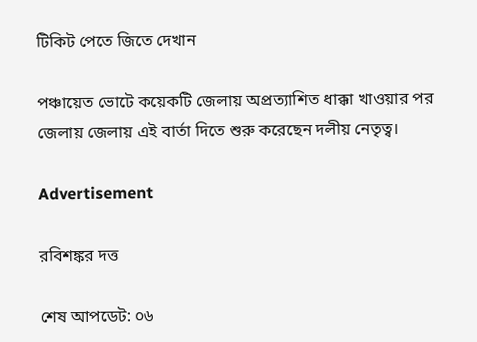টিকিট পেতে জিতে দেখান

পঞ্চায়েত ভোটে কয়েকটি জেলায় অপ্রত্যাশিত ধাক্কা খাওয়ার পর জেলায় জেলায় এই বার্তা দিতে শুরু করেছেন দলীয় নেতৃত্ব।

Advertisement

রবিশঙ্কর দত্ত

শেষ আপডেট: ০৬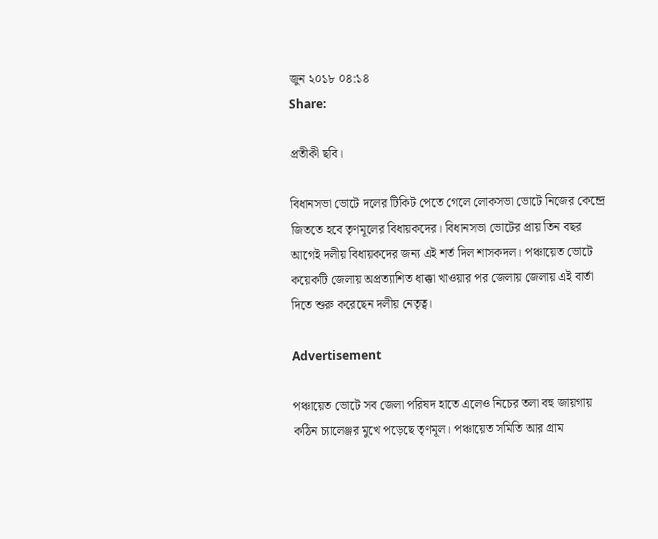জুন ২০১৮ ০৪:১৪
Share:

প্রতীকী ছবি।

বিধানসভা ভোটে দলের টিকিট পেতে গেলে লোকসভা ভোটে নিজের কেন্দ্রে জিততে হবে তৃণমূলের বিধায়কদের। বিধানসভা ভোটের প্রায় তিন বছর আগেই দলীয় বিধায়কদের জন্য এই শর্ত দিল শাসকদল। পঞ্চায়েত ভোটে কয়েকটি জেলায় অপ্রত্যাশিত ধাক্কা খাওয়ার পর জেলায় জেলায় এই বার্তা দিতে শুরু করেছেন দলীয় নেতৃত্ব।

Advertisement

পঞ্চায়েত ভোটে সব জেলা পরিষদ হাতে এলেও নিচের তলা বহু জায়গায় কঠিন চ্যালেঞ্জর মুখে পড়েছে তৃণমূল। পঞ্চায়েত সমিতি আর গ্রাম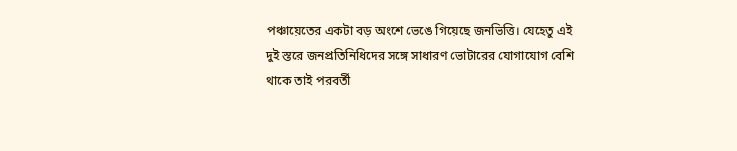পঞ্চায়েতের একটা বড় অংশে ভেঙে গিয়েছে জনভিত্তি। যেহেতু এই দুই স্তরে জনপ্রতিনিধিদের সঙ্গে সাধারণ ভোটারের যোগাযোগ বেশি থাকে তাই পরবর্তী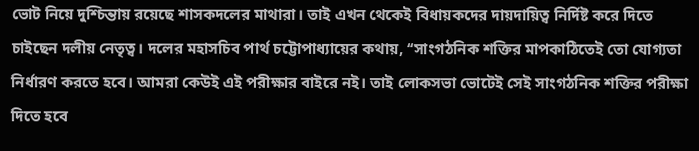ভোট নিয়ে দুশ্চিন্তায় রয়েছে শাসকদলের মাথারা। তাই এখন থেকেই বিধায়কদের দায়দায়িত্ব নির্দিষ্ট করে দিতে চাইছেন দলীয় নেতৃত্ব। দলের মহাসচিব পার্থ চট্টোপাধ্যায়ের কথায়, ‘‘সাংগঠনিক শক্তির মাপকাঠিতেই তো যোগ্যতা নির্ধারণ করতে হবে। আমরা কেউই এই পরীক্ষার বাইরে নই। তাই লোকসভা ভোটেই সেই সাংগঠনিক শক্তির পরীক্ষা দিতে হবে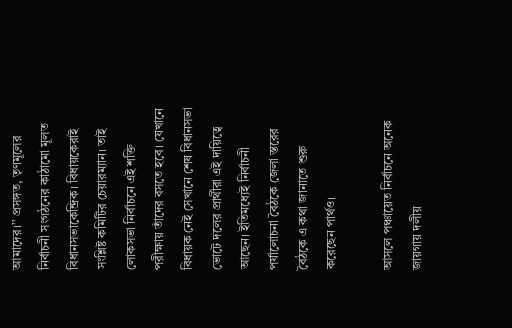আমাদের।’’ প্রসঙ্গত, তৃণমূলের নির্বাচনী সংগঠনের কাঠামো মূলত বিধানসভাকেন্দ্রিক। বিধায়কেরাই সংশ্লিষ্ট কমিটির চেয়ারম্যান। তাই লোকসভা নির্বাচনে এই শক্তি পরীক্ষায় তাঁদের বসতে হবে। যেখানে বিধায়ক নেই সেখানে শেষ বিধানসভা ভোটে দলের প্রার্থীরা এই দায়িত্বে আছেন। ইতিমধ্যেই নির্বাচনী পর্যালোচনা বৈঠকে জেলা স্তরের বৈঠকে এ কথা জানাতে শুরু করেছেন পার্থও।

আসলে পঞ্চায়েত নির্বাচনে অনেক জায়গায় দলীয়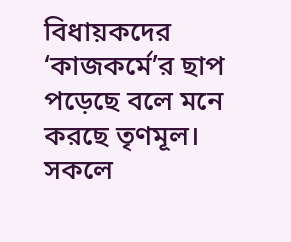বিধায়কদের ‘কাজকর্মে’র ছাপ পড়েছে বলে মনে করছে তৃণমূল। সকলে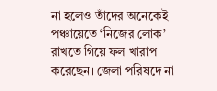না হলেও তাঁদের অনেকেই পঞ্চায়েতে ‘নিজের লোক’ রাখতে গিয়ে ফল খারাপ করেছেন। জেলা পরিষদে না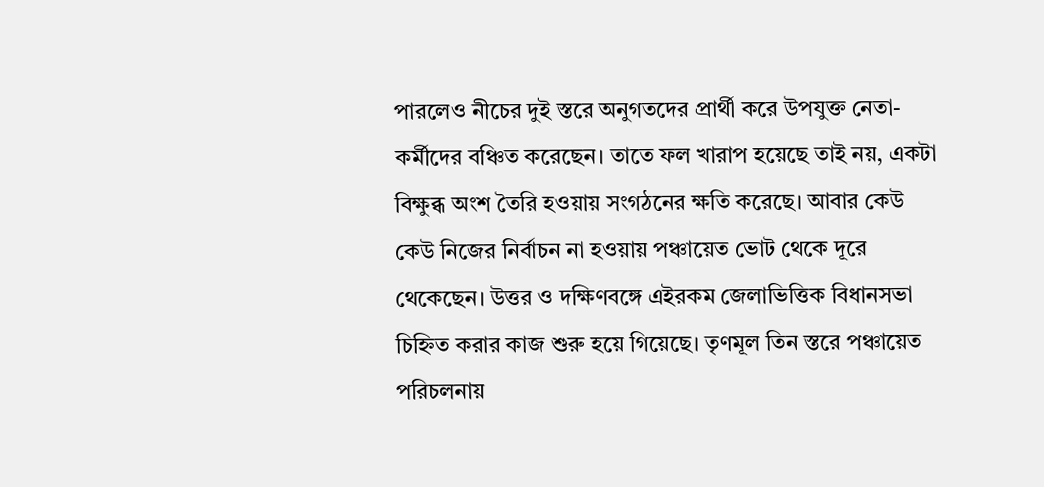পারলেও নীচের দুই স্তরে অনুগতদের প্রার্থী করে উপযুক্ত নেতা-কর্মীদের বঞ্চিত করেছেন। তাতে ফল খারাপ হয়েছে তাই নয়, একটা বিক্ষুব্ধ অংশ তৈরি হওয়ায় সংগঠনের ক্ষতি করেছে। আবার কেউ কেউ নিজের নির্বাচন না হওয়ায় পঞ্চায়েত ভোট থেকে দূরে থেকেছেন। উত্তর ও দক্ষিণবঙ্গে এইরকম জেলাভিত্তিক বিধানসভা চিহ্নিত করার কাজ শুরু হয়ে গিয়েছে। তৃণমূল তিন স্তরে পঞ্চায়েত পরিচলনায়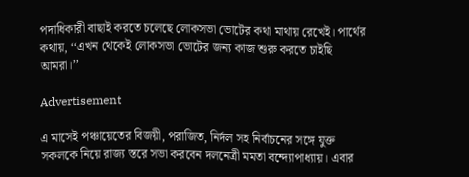পদাধিকারী বাছাই করতে চলেছে লোকসভা ভোটের কথা মাথায় রেখেই। পার্থের কথায়, ‘‘এখন থেকেই লোকসভা ভোটের জন্য কাজ শুরু করতে চাইছি আমরা।’’

Advertisement

এ মাসেই পঞ্চায়েতের বিজয়ী, পরাজিত, নির্দল সহ নির্বাচনের সঙ্গে যুক্ত সকলকে নিয়ে রাজ্য স্তরে সভা করবেন দলনেত্রী মমতা বন্দ্যোপাধ্যায়। এবার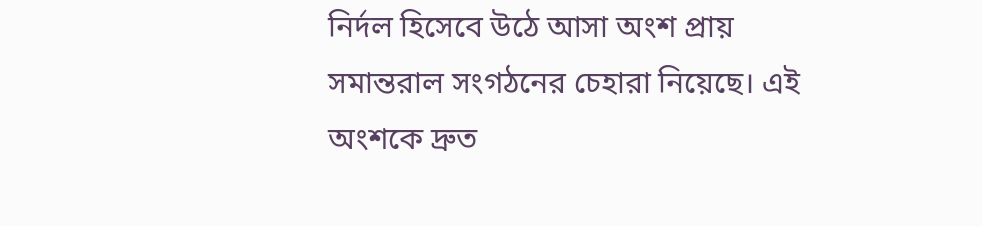নির্দল হিসেবে উঠে আসা অংশ প্রায় সমান্তরাল সংগঠনের চেহারা নিয়েছে। এই অংশকে দ্রুত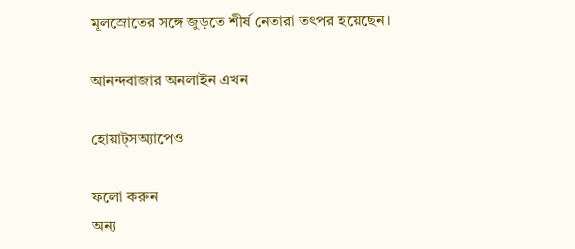মূলস্রোতের সঙ্গে জুড়তে শীর্ষ নেতারা তৎপর হয়েছেন।

আনন্দবাজার অনলাইন এখন

হোয়াট্‌সঅ্যাপেও

ফলো করুন
অন্য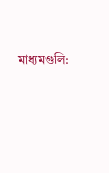মাধ্যমগুলি: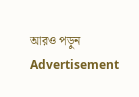আরও পড়ুন
Advertisement